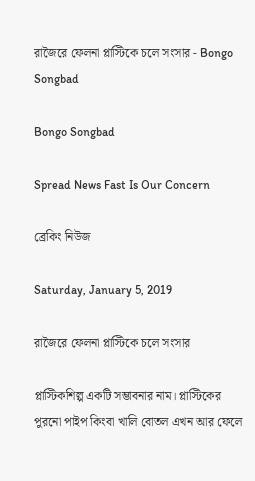রাজৈরে ফেলনা প্লাস্টিকে চলে সংসার - Bongo Songbad

Bongo Songbad

Spread News Fast Is Our Concern

ব্রেকিং নিউজ

Saturday, January 5, 2019

রাজৈরে ফেলনা প্লাস্টিকে চলে সংসার

প্লাস্টিকশিল্প একটি সম্ভাবনার নাম। প্লাস্টিকের পুরনো পাইপ কিংবা খালি বোতল এখন আর ফেলে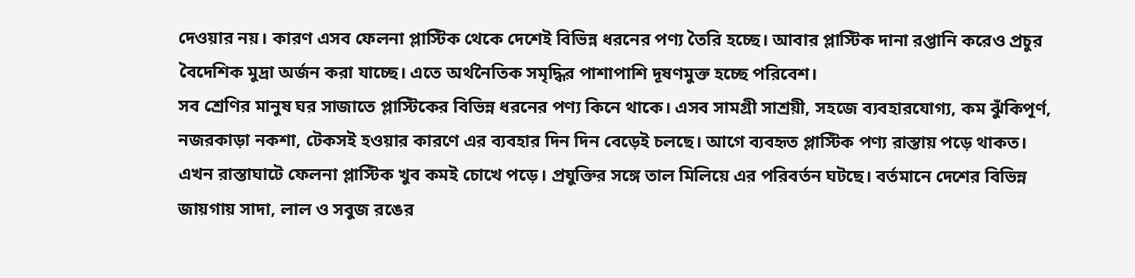দেওয়ার নয়। কারণ এসব ফেলনা প্লাস্টিক থেকে দেশেই বিভিন্ন ধরনের পণ্য তৈরি হচ্ছে। আবার প্লাস্টিক দানা রপ্তানি করেও প্রচুর বৈদেশিক মুদ্রা অর্জন করা যাচ্ছে। এতে অর্থনৈতিক সমৃদ্ধির পাশাপাশি দূষণমুক্ত হচ্ছে পরিবেশ।
সব শ্রেণির মানুষ ঘর সাজাতে প্লাস্টিকের বিভিন্ন ধরনের পণ্য কিনে থাকে। এসব সামগ্রী সাশ্রয়ী, সহজে ব্যবহারযোগ্য, কম ঝুঁকিপূর্ণ, নজরকাড়া নকশা, টেকসই হওয়ার কারণে এর ব্যবহার দিন দিন বেড়েই চলছে। আগে ব্যবহৃত প্লাস্টিক পণ্য রাস্তায় পড়ে থাকত। এখন রাস্তাঘাটে ফেলনা প্লাস্টিক খুব কমই চোখে পড়ে। প্রযুক্তির সঙ্গে তাল মিলিয়ে এর পরিবর্তন ঘটছে। বর্তমানে দেশের বিভিন্ন জায়গায় সাদা, লাল ও সবুজ রঙের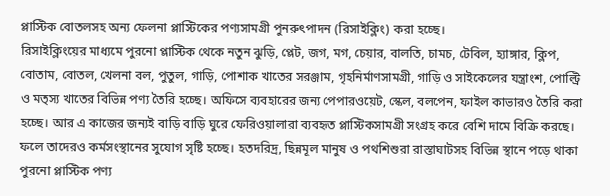প্লাস্টিক বোতলসহ অন্য ফেলনা প্লাস্টিকের পণ্যসামগ্রী পুনরুৎপাদন (রিসাইক্লিং) করা হচ্ছে।
রিসাইক্লিংয়ের মাধ্যমে পুরনো প্লাস্টিক থেকে নতুন ঝুড়ি, প্লেট, জগ, মগ, চেয়ার, বালতি, চামচ, টেবিল, হ্যাঙ্গার, ক্লিপ, বোতাম, বোতল, খেলনা বল, পুতুল, গাড়ি, পোশাক খাতের সরঞ্জাম, গৃহনির্মাণসামগ্রী, গাড়ি ও সাইকেলের যন্ত্রাংশ, পোল্ট্রি ও মত্স্য খাতের বিভিন্ন পণ্য তৈরি হচ্ছে। অফিসে ব্যবহারের জন্য পেপারওয়েট, স্কেল, বলপেন, ফাইল কাভারও তৈরি করা হচ্ছে। আর এ কাজের জন্যই বাড়ি বাড়ি ঘুরে ফেরিওয়ালারা ব্যবহৃত প্লাস্টিকসামগ্রী সংগ্রহ করে বেশি দামে বিক্রি করছে। ফলে তাদেরও কর্মসংস্থানের সুযোগ সৃষ্টি হচ্ছে। হতদরিদ্র, ছিন্নমূল মানুষ ও পথশিশুরা রাস্তাঘাটসহ বিভিন্ন স্থানে পড়ে থাকা পুরনো প্লাস্টিক পণ্য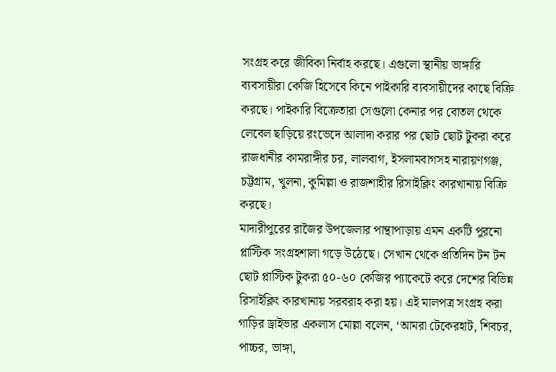সংগ্রহ করে জীবিকা নির্বাহ করছে। এগুলো স্থানীয় ভাঙ্গারি ব্যবসায়ীরা কেজি হিসেবে কিনে পাইকারি ব্যবসায়ীদের কাছে বিক্রি করছে। পাইকারি বিক্রেতারা সেগুলো কেনার পর বোতল থেকে লেবেল ছাড়িয়ে রংভেদে আলাদা করার পর ছোট ছোট টুকরা করে রাজধানীর কামরাঙ্গীর চর, লালবাগ, ইসলামবাগসহ নারায়ণগঞ্জ, চট্টগ্রাম, খুলনা, কুমিল্লা ও রাজশাহীর রিসাইক্লিং কারখানায় বিক্রি করছে।
মাদারীপুরের রাজৈর উপজেলার পান্থাপাড়ায় এমন একটি পুরনো প্লাস্টিক সংগ্রহশালা গড়ে উঠেছে। সেখান থেকে প্রতিদিন টন টন ছোট প্লাস্টিক টুকরা ৫০-৬০ কেজির প্যাকেটে করে দেশের বিভিন্ন রিসাইক্লিং কারখানায় সরবরাহ করা হয়। এই মালপত্র সংগ্রহ করা গাড়ির ড্রাইভার একলাস মোল্লা বলেন, ‘আমরা টেকেরহাট, শিবচর, পাচ্চর, ভাঙ্গা,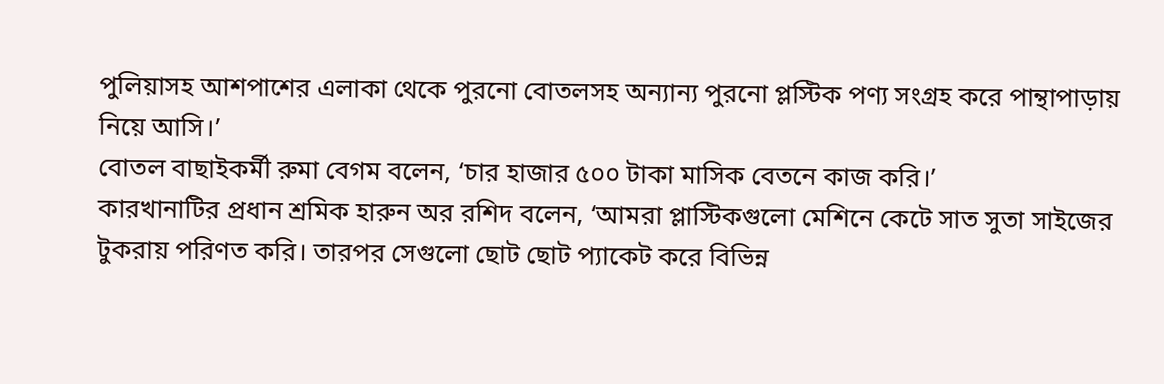পুলিয়াসহ আশপাশের এলাকা থেকে পুরনো বোতলসহ অন্যান্য পুরনো প্লস্টিক পণ্য সংগ্রহ করে পান্থাপাড়ায় নিয়ে আসি।’
বোতল বাছাইকর্মী রুমা বেগম বলেন, ‘চার হাজার ৫০০ টাকা মাসিক বেতনে কাজ করি।’
কারখানাটির প্রধান শ্রমিক হারুন অর রশিদ বলেন, ‘আমরা প্লাস্টিকগুলো মেশিনে কেটে সাত সুতা সাইজের টুকরায় পরিণত করি। তারপর সেগুলো ছোট ছোট প্যাকেট করে বিভিন্ন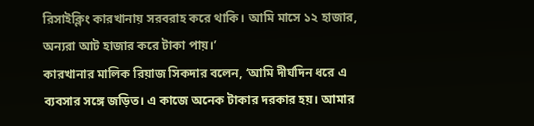রিসাইক্লিং কারখানায় সরবরাহ করে থাকি। আমি মাসে ১২ হাজার, অন্যরা আট হাজার করে টাকা পায়।’
কারখানার মালিক রিয়াজ সিকদার বলেন, ‘আমি দীর্ঘদিন ধরে এ ব্যবসার সঙ্গে জড়িত। এ কাজে অনেক টাকার দরকার হয়। আমার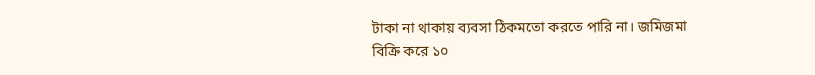টাকা না থাকায় ব্যবসা ঠিকমতো করতে পারি না। জমিজমা বিক্রি করে ১০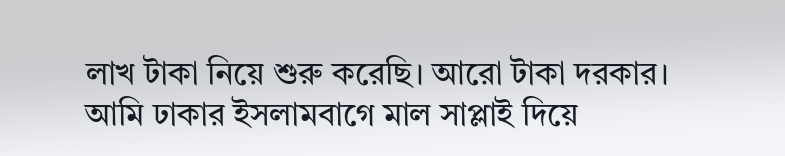লাখ টাকা নিয়ে শুরু করেছি। আরো টাকা দরকার। আমি ঢাকার ইসলামবাগে মাল সাপ্লাই দিয়ে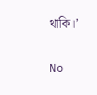থাকি।’

No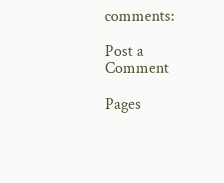comments:

Post a Comment

Pages